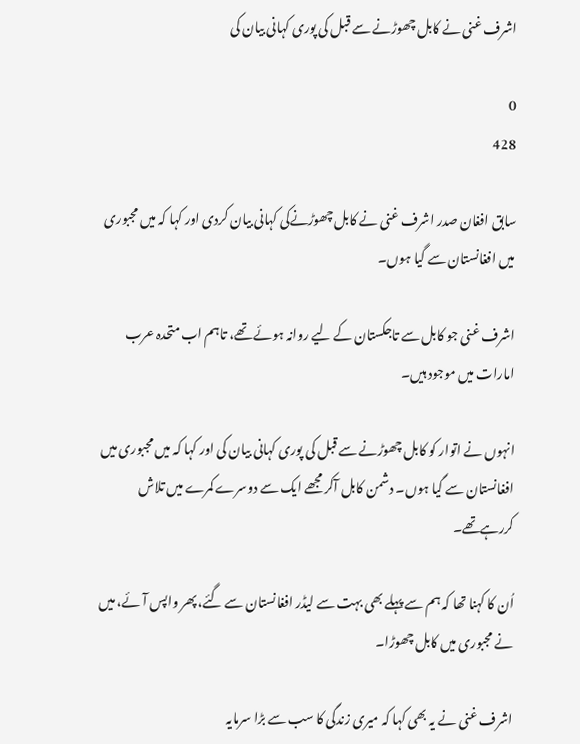اشرف غنی نے کابل چھوڑنے سے قبل کی پوری کہانی بیان کی

0
428

سابق افغان صدر اشرف غنی نے کابل چھوڑنےکی کہانی بیان کردی اور کہا کہ میں مجبوری میں افغانستان سے گیا ہوں۔

اشرف غنی جو کابل سے تاجکستان کے لیے روانہ ہوئے تھے، تاہم اب متحدہ عرب امارات میں موجود ہیں۔

انہوں نے اتوار کو کابل چھوڑنے سے قبل کی پوری کہانی بیان کی اور کہا کہ میں مجبوری میں افغانستان سے گیا ہوں۔ دشمن کابل آکر مجھے ایک سے دوسرے کمرے میں تلاش کررہےتھے۔

اُن کا کہنا تھا کہ ہم سے پہلے بھی بہت سے لیڈر افغانستان سے گئے، پھر واپس آئے، میں نے مجبوری میں کابل چھوڑا۔

اشرف غنی نے یہ بھی کہا کہ میری زندگی کا سب سے بڑا سرمایہ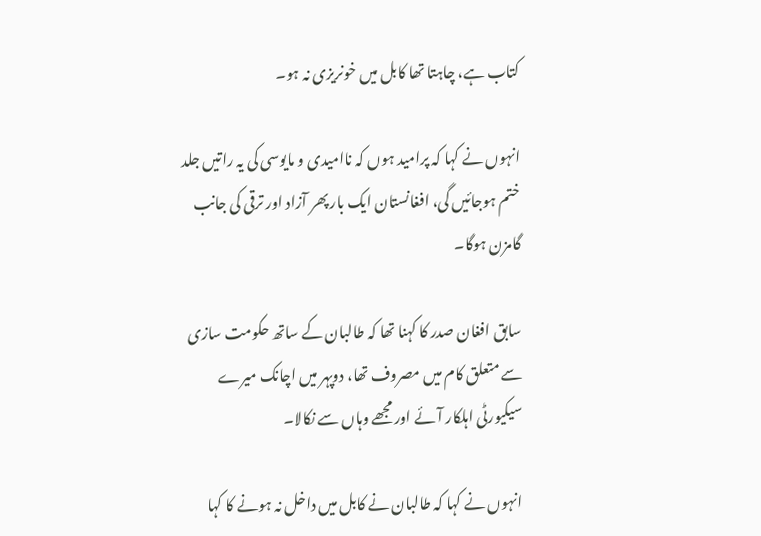کتاب ہے، چاہتا تھا کابل میں خونریزی نہ ہو۔

انہوں نے کہا کہ پرامید ہوں کہ ناامیدی و مایوسی کی یہ راتیں جلد ختم ہوجائیں گی، افغانستان ایک بار پھر آزاد اور ترقی کی جانب گامزن ہوگا۔

سابق افغان صدر کا کہنا تھا کہ طالبان کے ساتھ حکومت سازی سے متعلق کام میں مصروف تھا، دوپہر میں اچانک میرے سیکیورٹی اہلکار آئے اور مجھے وہاں سے نکالا۔

انہوں نے کہا کہ طالبان نے کابل میں داخل نہ ہونے کا کہا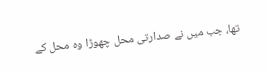تھا، جب میں نے صدارتی محل چھوڑا وہ محل کے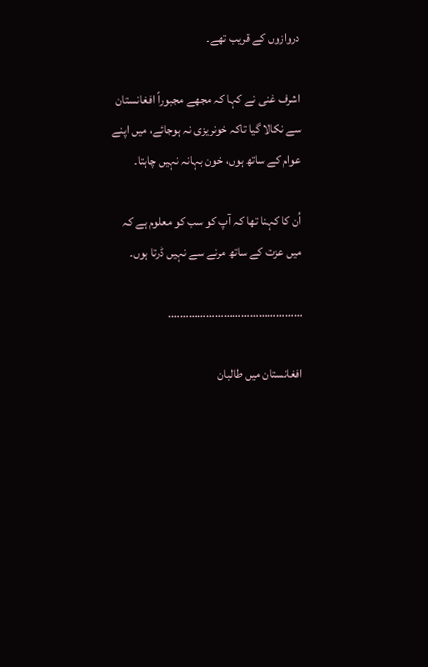دروازوں کے قریب تھے۔

اشرف غنی نے کہا کہ مجھے مجبوراً افغانستان سے نکالا گیا تاکہ خونریزی نہ ہوجائے، میں اپنے عوام کے ساتھ ہوں، خون بہانہ نہیں چاہتا۔

اُن کا کہنا تھا کہ آپ کو سب کو معلوم ہے کہ میں عزت کے ساتھ مرنے سے نہیں ڈرتا ہوں۔

……………………………………….

افغانستان میں طالبان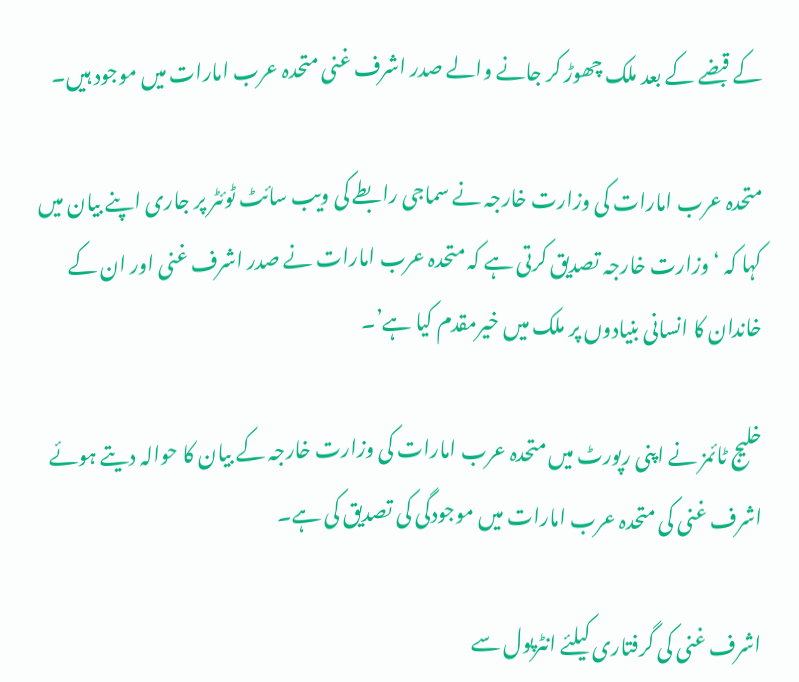کے قبضے کے بعد ملک چھوڑ کر جانے والے صدر اشرف غنی متحدہ عرب امارات میں موجود ہیں۔

متحدہ عرب امارات کی وزارت خارجہ نے سماجی رابطے کی ویب سائٹ ٹوئٹر پر جاری اپنے بیان میں کہا کہ ‘وزارت خارجہ تصدیق کرتی ہے کہ متحدہ عرب امارات نے صدر اشرف غنی اور ان کے خاندان کا انسانی بنیادوں پر ملک میں خیرمقدم کیا ہے’۔

خلیج ٹائمز نے اپنی رپورٹ میں متحدہ عرب امارات کی وزارت خارجہ کے بیان کا حوالہ دیتے ہوئے اشرف غنی کی متحدہ عرب امارات میں موجودگی کی تصدیق کی ہے۔

اشرف غنی کی گرفتاری کیلئے انٹرپول سے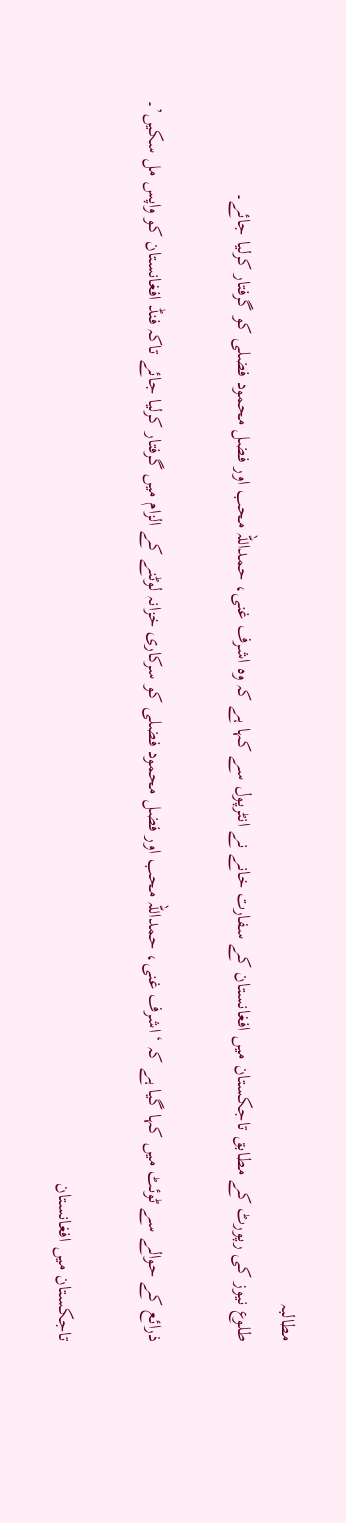مطالبہ
طلوع نیوز کی رپورٹ کے مطابق تاجکستان میں افغانستان کے سفارت خانے نے انٹرپول سے کہا ہے کہ وہ اشرف غنی، حمداللہ محب اور فضل محمود فضلی کو گرفتار کرلیا جائے۔

ذرائع کے حوالے سے ٹوئٹ میں کہا گیا ہے کہ ‘اشرف غنی، حمداللہ محب اور فضل محمود فضلی کو سرکاری خزانہ لوٹنے کے الزام میں گرفتار کرلیا جائے تاکہ فنڈ افغانستان کو واپس مل سکیں’۔

تاجکستان میں افغانستان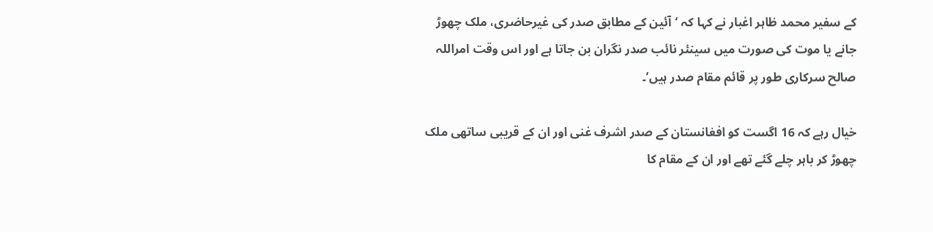کے سفیر محمد ظاہر اغبار نے کہا کہ ‘آئین کے مطابق صدر کی غیرحاضری، ملک چھوڑ جانے یا موت کی صورت میں سینئر نائب صدر نگران بن جاتا ہے اور اس وقت امراللہ صالح سرکاری طور پر قائم مقام صدر ہیں’۔

خیال رہے کہ 16 اگست کو افغانستان کے صدر اشرف غنی اور ان کے قریبی ساتھی ملک چھوڑ کر باہر چلے گئے تھے اور ان کے مقام کا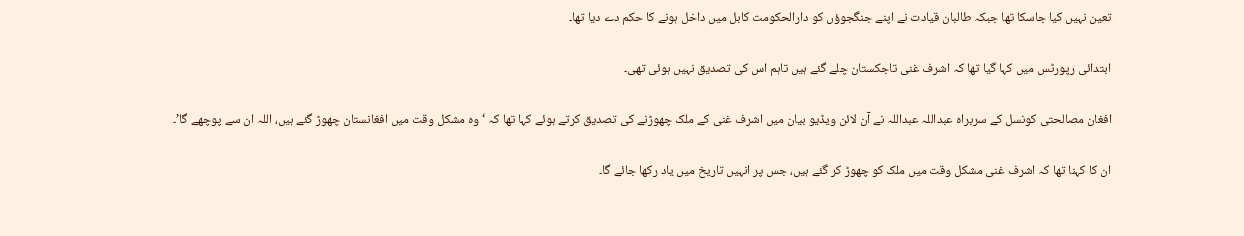تعین نہیں کیا جاسکا تھا جبکہ طالبان قیادت نے اپنے جنگجوؤں کو دارالحکومت کابل میں داخل ہونے کا حکم دے دیا تھا۔

ابتدائی رپورٹس میں کہا گیا تھا کہ اشرف غنی تاجکستان چلے گئے ہیں تاہم اس کی تصدیق نہیں ہوئی تھی۔

افغان مصالحتی کونسل کے سربراہ عبداللہ عبداللہ نے آن لائن ویڈیو بیان میں اشرف غنی کے ملک چھوڑنے کی تصدیق کرتے ہوئے کہا تھا کہ ‘وہ مشکل وقت میں افغانستان چھوڑ گئے ہیں، اللہ ان سے پوچھے گا’۔

ان کا کہنا تھا کہ اشرف غنی مشکل وقت میں ملک کو چھوڑ کر گئے ہیں، جس پر انہیں تاریخ میں یاد رکھا جائے گا۔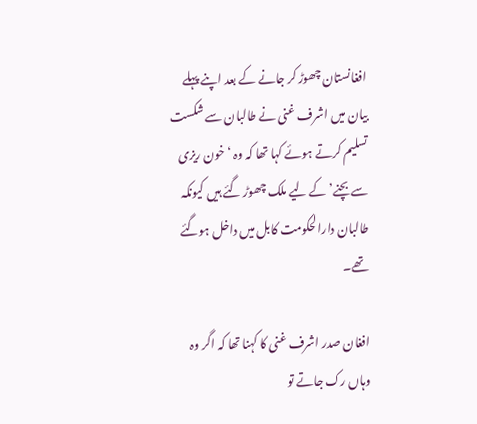افغانستان چھوڑ کر جانے کے بعد اپنے پہلے بیان میں اشرف غنی نے طالبان سے شکست تسلیم کرتے ہوئے کہا تھا کہ وہ ‘خون ریزی سے بچنے’ کے لیے ملک چھوڑ گئے ہیں کیونکہ طالبان دارالحکومت کابل میں داخل ہوگئے تھے۔

افغان صدر اشرف غنی کا کہنا تھا کہ اگر وہ وہاں رک جاتے تو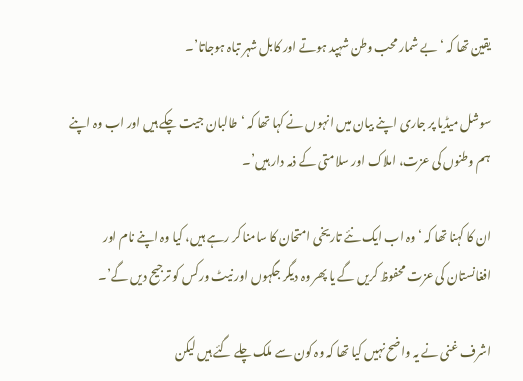یقین تھا کہ ‘بے شمار محب وطن شہپد ہوتے اور کابل شہر تباہ ہوجاتا’۔

سوشل میڈیا پر جاری اپنے بیان میں انہوں نے کہا تھا کہ ‘طالبان جیت چکے ہیں اور اب وہ اپنے ہم وطنوں کی عزت، املاک اور سلامتی کے ذمہ دار ہیں’۔

ان کا کہنا تھا کہ ‘وہ اب ایک نئے تاریخی امتحان کا سامنا کر رہے ہیں، کیا وہ اپنے نام اور افغانستان کی عزت محفوظ کریں گے یا پھر وہ دیگر جگہوں اور نیٹ ورکس کو ترجیح دیں گے’۔

اشرف غنی نے یہ واضح نہیں کیا تھا کہ وہ کون سے ملک چلے گئے ہیں لیکن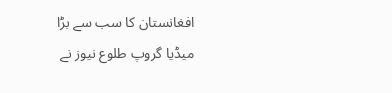افغانستان کا سب سے بڑا میڈیا گروپ طلوع نیوز نے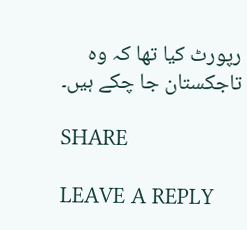رپورٹ کیا تھا کہ وہ تاجکستان جا چکے ہیں۔

SHARE

LEAVE A REPLY